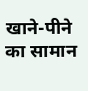खाने-पीने का सामान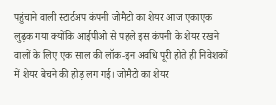पहुंचाने वाली स्टार्टअप कंपनी जोमैटो का शेयर आज एकाएक लुढ़क गया क्योंकि आईपीओ से पहले इस कंपनी के शेयर रखने वालों के लिए एक साल की लॉक-इन अवधि पूरी होते ही निवेशकों में शेयर बेचने की होड़ लग गई। जोमैटो का शेयर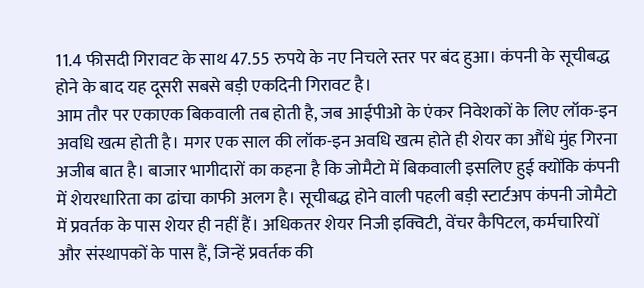11.4 फीसदी गिरावट के साथ 47.55 रुपये के नए निचले स्तर पर बंद हुआ। कंपनी के सूचीबद्ध होने के बाद यह दूसरी सबसे बड़ी एकदिनी गिरावट है।
आम तौर पर एकाएक बिकवाली तब होती है, जब आईपीओ के एंकर निवेशकों के लिए लॉक-इन अवधि खत्म होती है। मगर एक साल की लॉक-इन अवधि खत्म होते ही शेयर का औंधे मुंह गिरना अजीब बात है। बाजार भागीदारों का कहना है कि जोमैटो में बिकवाली इसलिए हुई क्योंकि कंपनी में शेयरधारिता का ढांचा काफी अलग है। सूचीबद्ध होने वाली पहली बड़ी स्टार्टअप कंपनी जोमैटो में प्रवर्तक के पास शेयर ही नहीं हैं। अधिकतर शेयर निजी इक्विटी, वेंचर कैपिटल, कर्मचारियों और संस्थापकों के पास हैं, जिन्हें प्रवर्तक की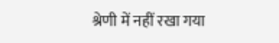श्रेणी में नहीं रखा गया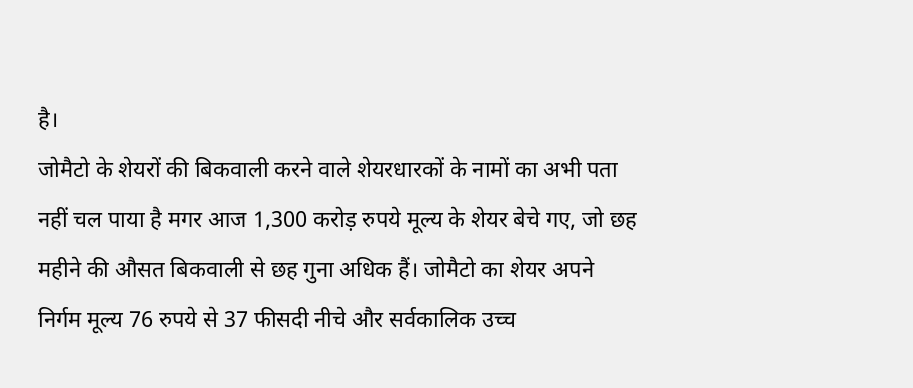है।
जोमैटो के शेयरों की बिकवाली करने वाले शेयरधारकों के नामों का अभी पता नहीं चल पाया है मगर आज 1,300 करोड़ रुपये मूल्य के शेयर बेचे गए, जो छह महीने की औसत बिकवाली से छह गुना अधिक हैं। जोमैटो का शेयर अपने निर्गम मूल्य 76 रुपये से 37 फीसदी नीचे और सर्वकालिक उच्च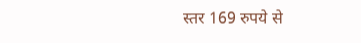स्तर 169 रुपये से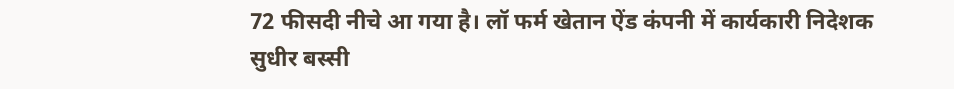72 फीसदी नीचे आ गया है। लॉ फर्म खेतान ऐंड कंपनी में कार्यकारी निदेशक सुधीर बस्सी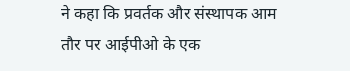ने कहा कि प्रवर्तक और संस्थापक आम तौर पर आईपीओ के एक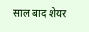साल बाद शेयर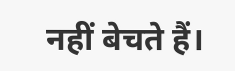नहीं बेचते हैं।